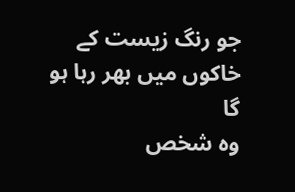جو رنگ زیست کے خاکوں میں بھر رہا ہو گا
وہ شخص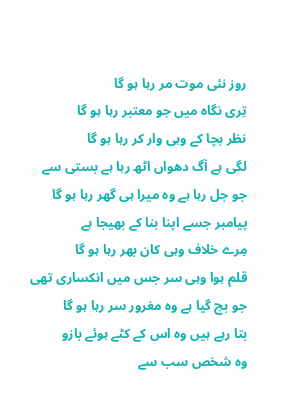روز نئی موت مر رہا ہو گا
تِری نگاہ میں جو معتبر رہا ہو گا
نظر بچا کے وہی وار کر رہا ہو گا
لگی ہے آگ دھواں اٹھ رہا ہے بستی سے
جو جل رہا ہے وہ میرا ہی گھر رہا ہو گا
پیامبر جسے اپنا بنا کے بھیجا ہے
مِرے خلاف وہی کان بھر رہا ہو گا
قلم ہوا وہی سر جس میں انکساری تھی
جو بچ گیا ہے وہ مغرور سر رہا ہو گا
بتا رہے ہیں وہ اس کے کٹے ہوئے بازو
وہ شخص سب سے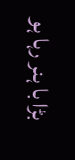بڑا با ہنر رہا ہو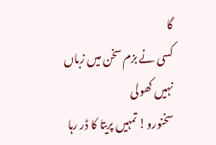گا
کسی نے بزم سخن میں زباں نہیں کھولی
سخنورو! تمہیں پریتا کا ڈر رہا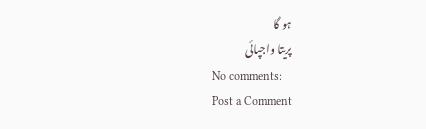ہو گا
پریتا واجپائی
No comments:
Post a Comment